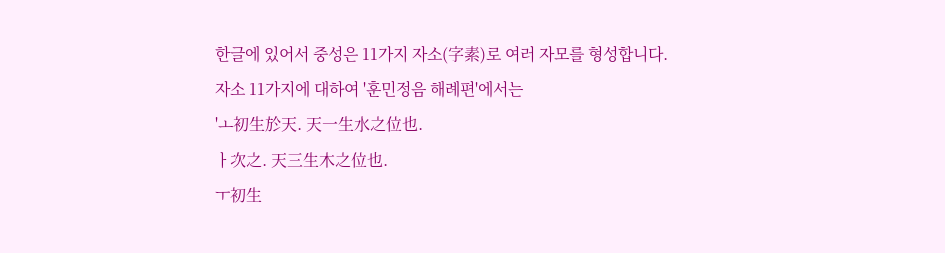한글에 있어서 중성은 11가지 자소(字素)로 여러 자모를 형성합니다.
자소 11가지에 대하여 '훈민정음 해례편'에서는
'ㅗ初生於天. 天一生水之位也.
ㅏ次之. 天三生木之位也.
ㅜ初生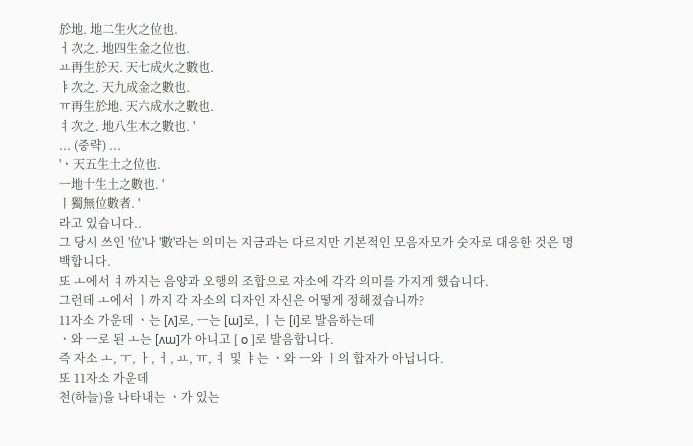於地. 地二生火之位也.
ㅓ次之. 地四生金之位也.
ㅛ再生於天. 天七成火之數也.
ㅑ次之. 天九成金之數也.
ㅠ再生於地. 天六成水之數也.
ㅕ次之. 地八生木之數也. '
... (중략) ...
'ㆍ天五生土之位也.
ㅡ地十生土之數也. '
ㅣ獨無位數者. '
라고 있습니다..
그 당시 쓰인 '位'나 '數'라는 의미는 지금과는 다르지만 기본적인 모음자모가 숫자로 대응한 것은 명백합니다.
또 ㅗ에서 ㅕ까지는 음양과 오행의 조합으로 자소에 각각 의미를 가지게 했습니다.
그런데 ㅗ에서 ㅣ까지 각 자소의 디자인 자신은 어떻게 정해졌습니까?
11자소 가운데 ㆍ는 [ʌ]로, ㅡ는 [ɯ]로, ㅣ는 [i]로 발음하는데
ㆍ와 ㅡ로 된 ㅗ는 [ʌɯ]가 아니고 [ o ]로 발음합니다.
즉 자소 ㅗ, ㅜ, ㅏ, ㅓ, ㅛ, ㅠ, ㅕ 및 ㅑ는 ㆍ와 ㅡ와 ㅣ의 합자가 아닙니다.
또 11자소 가운데
천(하늘)을 나타내는 ㆍ가 있는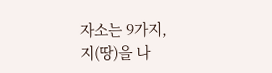자소는 9가지,
지(땅)을 나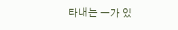타내는 ㅡ가 있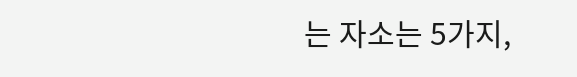는 자소는 5가지,